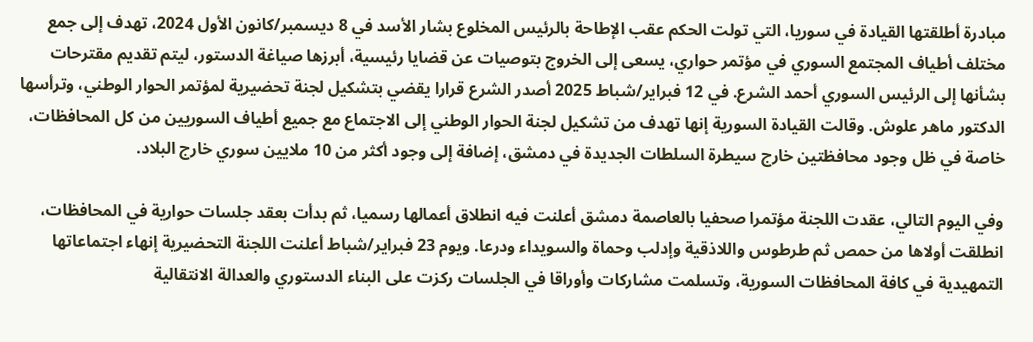مبادرة أطلقتها القيادة في سوريا، التي تولت الحكم عقب الإطاحة بالرئيس المخلوع بشار الأسد في 8 ديسمبر/كانون الأول 2024، تهدف إلى جمع مختلف أطياف المجتمع السوري في مؤتمر حواري، يسعى إلى الخروج بتوصيات عن قضايا رئيسية، أبرزها صياغة الدستور، ليتم تقديم مقترحات بشأنها إلى الرئيس السوري أحمد الشرع. في 12 فبراير/شباط 2025 أصدر الشرع قرارا يقضي بتشكيل لجنة تحضيرية لمؤتمر الحوار الوطني، وترأسها الدكتور ماهر علوش. وقالت القيادة السورية إنها تهدف من تشكيل لجنة الحوار الوطني إلى الاجتماع مع جميع أطياف السوريين من كل المحافظات، خاصة في ظل وجود محافظتين خارج سيطرة السلطات الجديدة في دمشق، إضافة إلى وجود أكثر من 10 ملايين سوري خارج البلاد.

وفي اليوم التالي، عقدت اللجنة مؤتمرا صحفيا بالعاصمة دمشق أعلنت فيه انطلاق أعمالها رسميا، ثم بدأت بعقد جلسات حوارية في المحافظات، انطلقت أولاها من حمص ثم طرطوس واللاذقية وإدلب وحماة والسويداء ودرعا. ويوم 23 فبراير/شباط أعلنت اللجنة التحضيرية إنهاء اجتماعاتها التمهيدية في كافة المحافظات السورية، وتسلمت مشاركات وأوراقا في الجلسات ركزت على البناء الدستوري والعدالة الانتقالية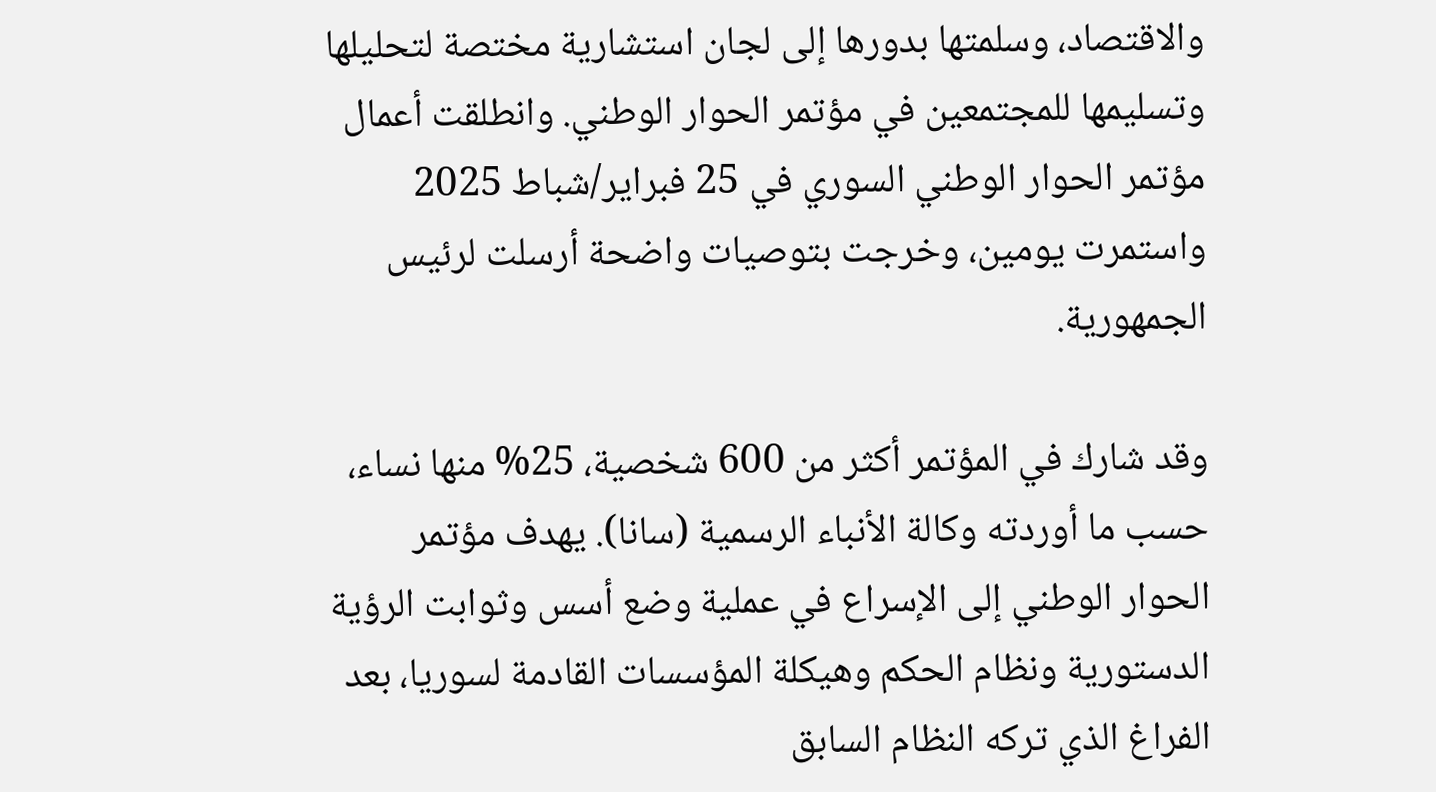والاقتصاد، وسلمتها بدورها إلى لجان استشارية مختصة لتحليلها وتسليمها للمجتمعين في مؤتمر الحوار الوطني. وانطلقت أعمال مؤتمر الحوار الوطني السوري في 25 فبراير/شباط 2025 واستمرت يومين، وخرجت بتوصيات واضحة أرسلت لرئيس الجمهورية.

وقد شارك في المؤتمر أكثر من 600 شخصية، 25% منها نساء، حسب ما أوردته وكالة الأنباء الرسمية (سانا). يهدف مؤتمر الحوار الوطني إلى الإسراع في عملية وضع أسس وثوابت الرؤية الدستورية ونظام الحكم وهيكلة المؤسسات القادمة لسوريا، بعد الفراغ الذي تركه النظام السابق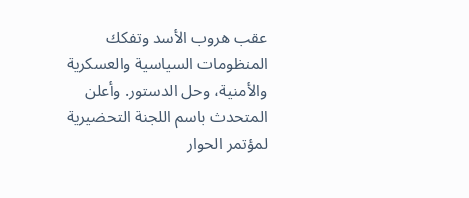عقب هروب الأسد وتفكك المنظومات السياسية والعسكرية والأمنية، وحل الدستور. وأعلن المتحدث باسم اللجنة التحضيرية لمؤتمر الحوار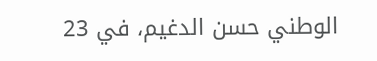الوطني حسن الدغيم، في 23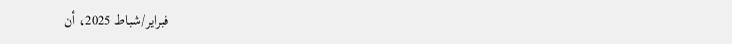فبراير/شباط 2025، أن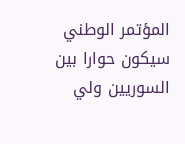المؤتمر الوطني سيكون حوارا بين السوريين ولي